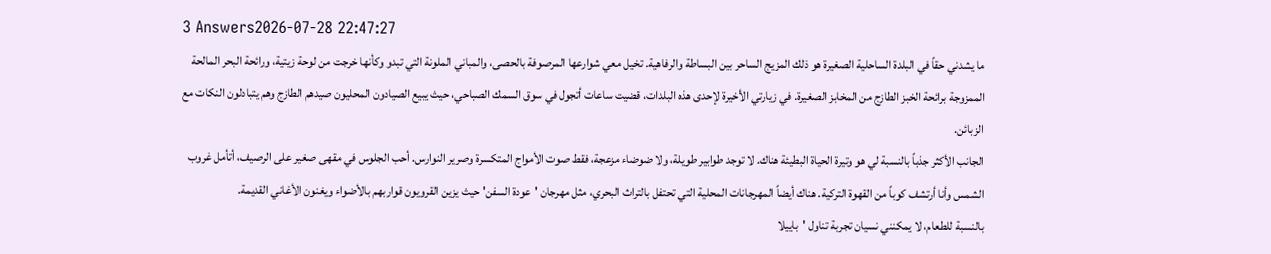3 Answers2026-07-28 22:47:27
ما يشدني حقاً في البلدة الساحلية الصغيرة هو ذلك المزيج الساحر بين البساطة والرفاهية. تخيل معي شوارعها المرصوفة بالحصى، والمباني الملونة التي تبدو وكأنها خرجت من لوحة زيتية، ورائحة البحر المالحة الممزوجة برائحة الخبز الطازج من المخابز الصغيرة. في زيارتي الأخيرة لإحدى هذه البلدات، قضيت ساعات أتجول في سوق السمك الصباحي، حيث يبيع الصيادون المحليون صيدهم الطازج وهم يتبادلون النكات مع الزبائن.
الجانب الأكثر جذباً بالنسبة لي هو وتيرة الحياة البطيئة هناك. لا توجد طوابير طويلة، ولا ضوضاء مزعجة، فقط صوت الأمواج المتكسرة وصرير النوارس. أحب الجلوس في مقهى صغير على الرصيف، أتأمل غروب الشمس وأنا أرتشف كوباً من القهوة التركية. هناك أيضاً المهرجانات المحلية التي تحتفل بالتراث البحري، مثل مهرجان 'عودة السفن' حيث يزين القرويون قواربهم بالأضواء ويغنون الأغاني القديمة.
بالنسبة للطعام، لا يمكنني نسيان تجربة تناول 'باييلا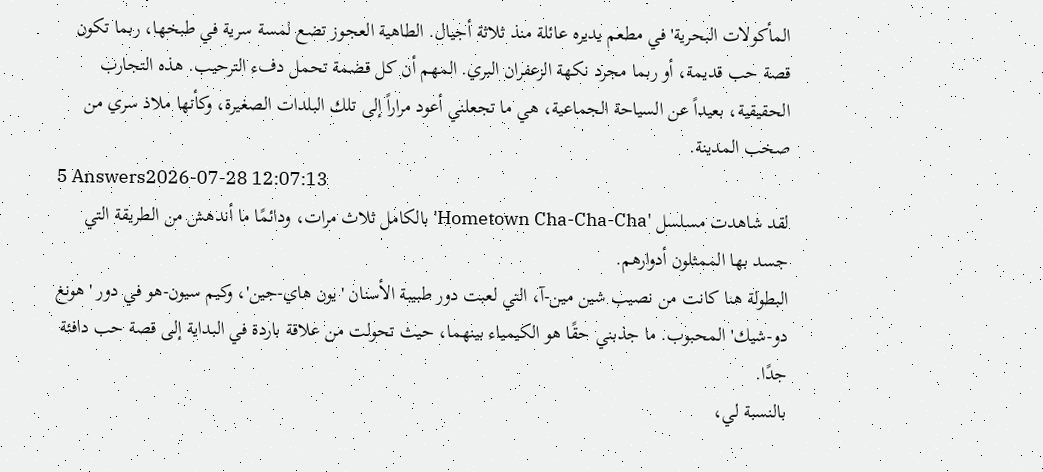المأكولات البحرية' في مطعم يديره عائلة منذ ثلاثة أجيال. الطاهية العجوز تضع لمسة سرية في طبخها، ربما تكون قصة حب قديمة، أو ربما مجرد نكهة الزعفران البري. المهم أن كل قضمة تحمل دفء الترحيب. هذه التجارب الحقيقية، بعيداً عن السياحة الجماعية، هي ما تجعلني أعود مراراً إلى تلك البلدات الصغيرة، وكأنها ملاذ سري من صخب المدينة.
5 Answers2026-07-28 12:07:13
لقد شاهدت مسلسل 'Hometown Cha-Cha-Cha' بالكامل ثلاث مرات، ودائمًا ما أندهش من الطريقة التي جسد بها الممثلون أدوارهم.
البطولة هنا كانت من نصيب شين مين-آ، التي لعبت دور طبيبة الأسنان 'يون هاي-جين'، وكيم سيون-هو في دور 'هونغ دو-شيك' المحبوب. ما جذبني حقًا هو الكيمياء بينهما، حيث تحولت من علاقة باردة في البداية إلى قصة حب دافئة جدًا.
بالنسبة لي،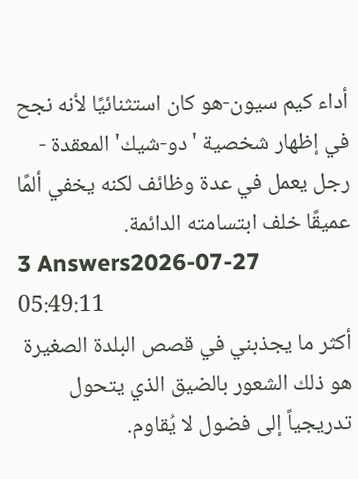أداء كيم سيون-هو كان استثنائيًا لأنه نجح في إظهار شخصية 'دو-شيك' المعقدة - رجل يعمل في عدة وظائف لكنه يخفي ألمًا عميقًا خلف ابتسامته الدائمة.
3 Answers2026-07-27 05:49:11
أكثر ما يجذبني في قصص البلدة الصغيرة هو ذلك الشعور بالضيق الذي يتحول تدريجياً إلى فضول لا يُقاوم.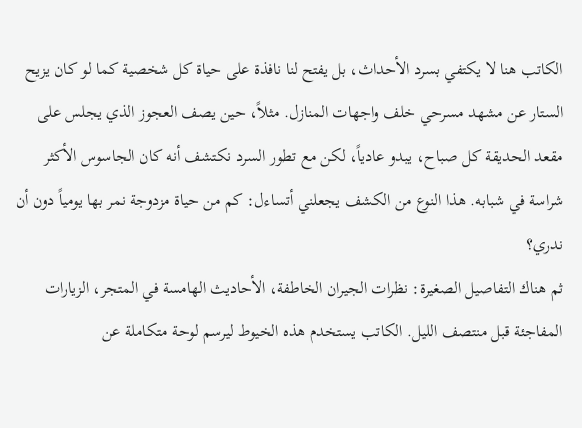الكاتب هنا لا يكتفي بسرد الأحداث، بل يفتح لنا نافذة على حياة كل شخصية كما لو كان يزيح الستار عن مشهد مسرحي خلف واجهات المنازل. مثلاً، حين يصف العجوز الذي يجلس على مقعد الحديقة كل صباح، يبدو عادياً، لكن مع تطور السرد نكتشف أنه كان الجاسوس الأكثر شراسة في شبابه. هذا النوع من الكشف يجعلني أتساءل: كم من حياة مزدوجة نمر بها يومياً دون أن ندري؟
ثم هناك التفاصيل الصغيرة: نظرات الجيران الخاطفة، الأحاديث الهامسة في المتجر، الزيارات المفاجئة قبل منتصف الليل. الكاتب يستخدم هذه الخيوط ليرسم لوحة متكاملة عن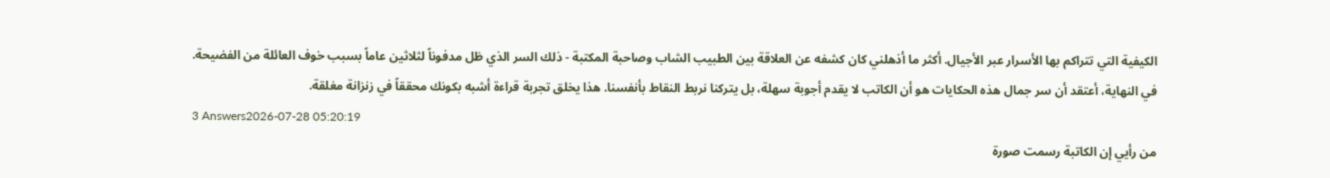الكيفية التي تتراكم بها الأسرار عبر الأجيال. أكثر ما أذهلني كان كشفه عن العلاقة بين الطبيب الشاب وصاحبة المكتبة - ذلك السر الذي ظل مدفوناً لثلاثين عاماً بسبب خوف العائلة من الفضيحة.
في النهاية، أعتقد أن سر جمال هذه الحكايات هو أن الكاتب لا يقدم أجوبة سهلة، بل يتركنا نربط النقاط بأنفسنا. هذا يخلق تجربة قراءة أشبه بكونك محققاً في زنزانة مغلقة.
3 Answers2026-07-28 05:20:19
من رأيي إن الكاتبة رسمت صورة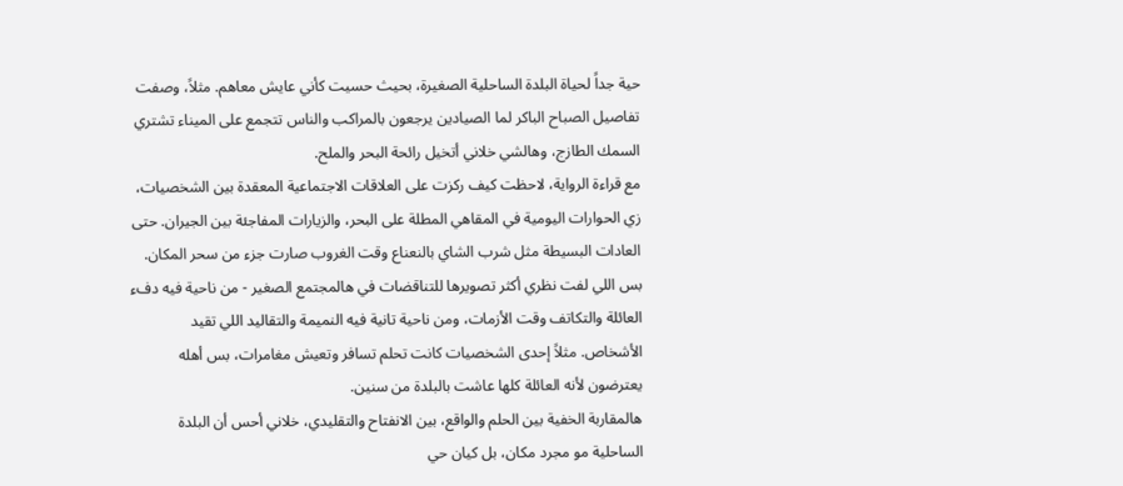حية جداً لحياة البلدة الساحلية الصغيرة، بحيث حسيت كأني عايش معاهم. مثلاً، وصفت تفاصيل الصباح الباكر لما الصيادين يرجعون بالمراكب والناس تتجمع على الميناء تشتري السمك الطازج، وهالشي خلاني أتخيل رائحة البحر والملح.
مع قراءة الرواية، لاحظت كيف ركزت على العلاقات الاجتماعية المعقدة بين الشخصيات، زي الحوارات اليومية في المقاهي المطلة على البحر، والزيارات المفاجئة بين الجيران. حتى العادات البسيطة مثل شرب الشاي بالنعناع وقت الغروب صارت جزء من سحر المكان.
بس اللي لفت نظري أكثر تصويرها للتناقضات في هالمجتمع الصغير - من ناحية فيه دفء العائلة والتكاتف وقت الأزمات، ومن ناحية تانية فيه النميمة والتقاليد اللي تقيد الأشخاص. مثلاً إحدى الشخصيات كانت تحلم تسافر وتعيش مغامرات، بس أهله يعترضون لأنه العائلة كلها عاشت بالبلدة من سنين.
هالمقاربة الخفية بين الحلم والواقع، بين الانفتاح والتقليدي، خلاني أحس أن البلدة الساحلية مو مجرد مكان، بل كيان حي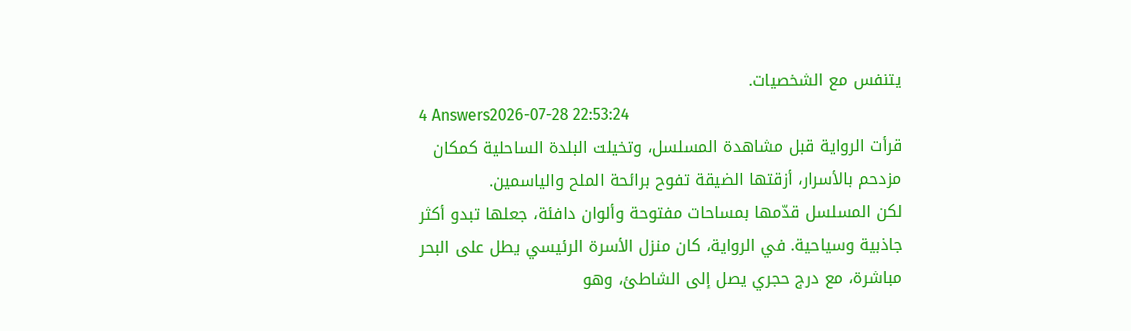يتنفس مع الشخصيات.
4 Answers2026-07-28 22:53:24
قرأت الرواية قبل مشاهدة المسلسل، وتخيلت البلدة الساحلية كمكان مزدحم بالأسرار، أزقتها الضيقة تفوح برائحة الملح والياسمين.
لكن المسلسل قدّمها بمساحات مفتوحة وألوان دافئة، جعلها تبدو أكثر جاذبية وسياحية. في الرواية، كان منزل الأسرة الرئيسي يطل على البحر مباشرة، مع درج حجري يصل إلى الشاطئ، وهو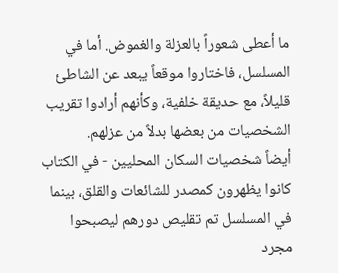ما أعطى شعوراً بالعزلة والغموض. أما في المسلسل، فاختاروا موقعاً يبعد عن الشاطئ قليلاً، مع حديقة خلفية، وكأنهم أرادوا تقريب الشخصيات من بعضها بدلاً من عزلهم.
أيضاً شخصيات السكان المحليين - في الكتاب كانوا يظهرون كمصدر للشائعات والقلق، بينما في المسلسل تم تقليص دورهم ليصبحوا مجرد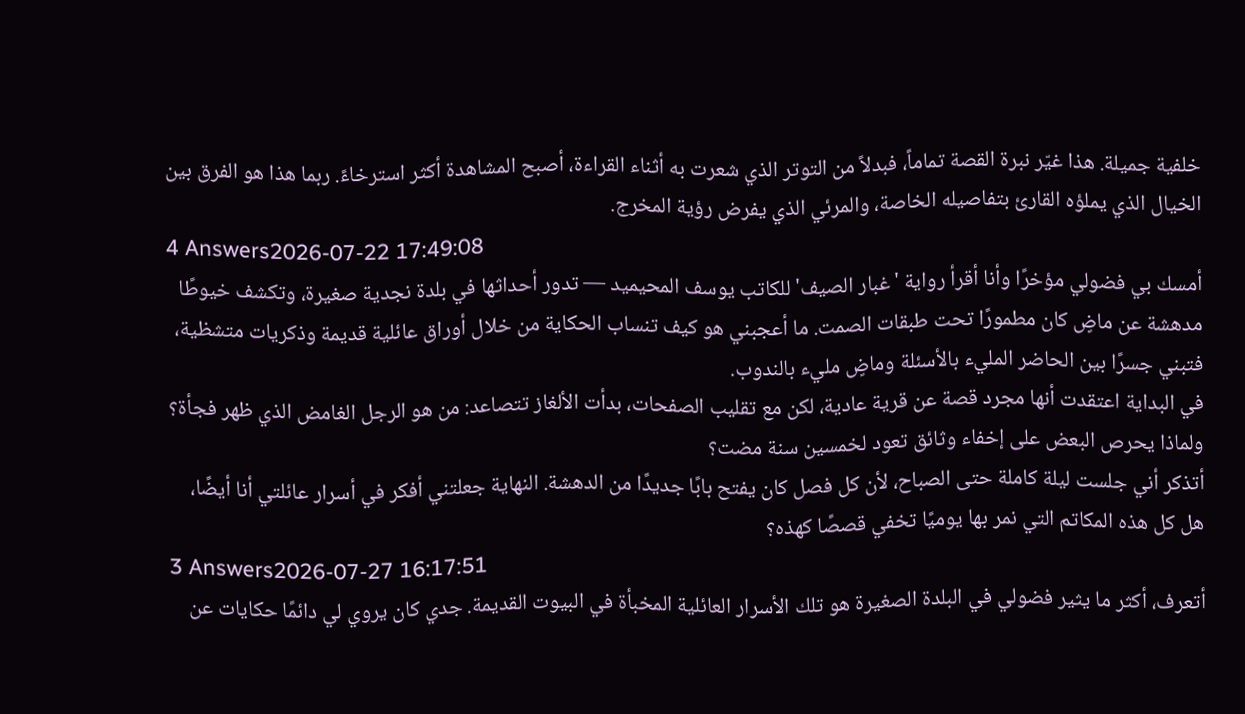خلفية جميلة. هذا غيّر نبرة القصة تماماً، فبدلاً من التوتر الذي شعرت به أثناء القراءة، أصبح المشاهدة أكثر استرخاءً. ربما هذا هو الفرق بين الخيال الذي يملؤه القارئ بتفاصيله الخاصة، والمرئي الذي يفرض رؤية المخرج.
4 Answers2026-07-22 17:49:08
أمسك بي فضولي مؤخرًا وأنا أقرأ رواية 'غبار الصيف' للكاتب يوسف المحيميد — تدور أحداثها في بلدة نجدية صغيرة، وتكشف خيوطًا مدهشة عن ماضٍ كان مطمورًا تحت طبقات الصمت. ما أعجبني هو كيف تنساب الحكاية من خلال أوراق عائلية قديمة وذكريات متشظية، فتبني جسرًا بين الحاضر المليء بالأسئلة وماضٍ مليء بالندوب.
في البداية اعتقدت أنها مجرد قصة عن قرية عادية، لكن مع تقليب الصفحات، بدأت الألغاز تتصاعد: من هو الرجل الغامض الذي ظهر فجأة؟ ولماذا يحرص البعض على إخفاء وثائق تعود لخمسين سنة مضت؟
أتذكر أني جلست ليلة كاملة حتى الصباح، لأن كل فصل كان يفتح بابًا جديدًا من الدهشة. النهاية جعلتني أفكر في أسرار عائلتي أنا أيضًا، هل كل هذه المكاتم التي نمر بها يوميًا تخفي قصصًا كهذه؟
3 Answers2026-07-27 16:17:51
أتعرف، أكثر ما يثير فضولي في البلدة الصغيرة هو تلك الأسرار العائلية المخبأة في البيوت القديمة. جدي كان يروي لي دائمًا حكايات عن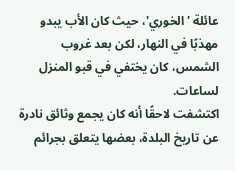عائلة 'الخوري'، حيث كان الأب يبدو مهذبًا في النهار، لكن بعد غروب الشمس، كان يختفي في قبو المنزل لساعات.
اكتشفت لاحقًا أنه كان يجمع وثائق نادرة عن تاريخ البلدة، بعضها يتعلق بجرائم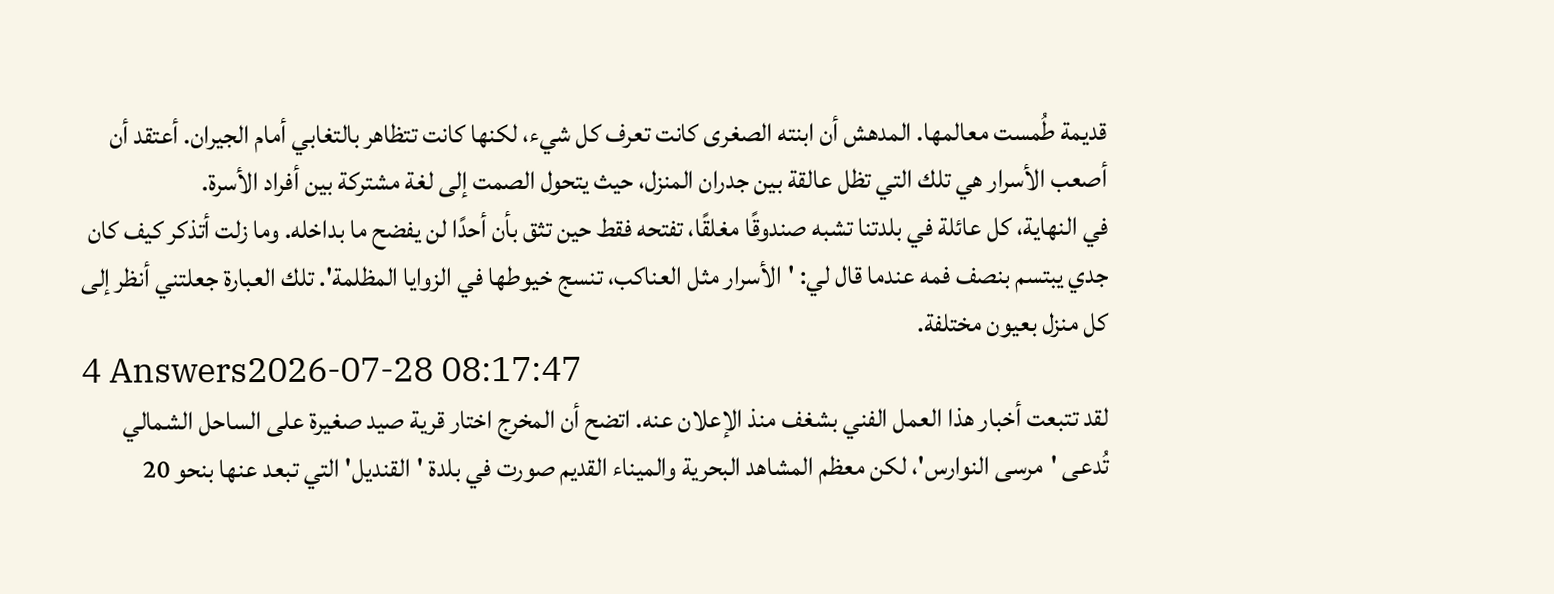قديمة طُمست معالمها. المدهش أن ابنته الصغرى كانت تعرف كل شيء، لكنها كانت تتظاهر بالتغابي أمام الجيران. أعتقد أن أصعب الأسرار هي تلك التي تظل عالقة بين جدران المنزل، حيث يتحول الصمت إلى لغة مشتركة بين أفراد الأسرة.
في النهاية، كل عائلة في بلدتنا تشبه صندوقًا مغلقًا، تفتحه فقط حين تثق بأن أحدًا لن يفضح ما بداخله. وما زلت أتذكر كيف كان جدي يبتسم بنصف فمه عندما قال لي: 'الأسرار مثل العناكب، تنسج خيوطها في الزوايا المظلمة'. تلك العبارة جعلتني أنظر إلى كل منزل بعيون مختلفة.
4 Answers2026-07-28 08:17:47
لقد تتبعت أخبار هذا العمل الفني بشغف منذ الإعلان عنه. اتضح أن المخرج اختار قرية صيد صغيرة على الساحل الشمالي تُدعى 'مرسى النوارس'، لكن معظم المشاهد البحرية والميناء القديم صورت في بلدة 'القنديل' التي تبعد عنها بنحو 20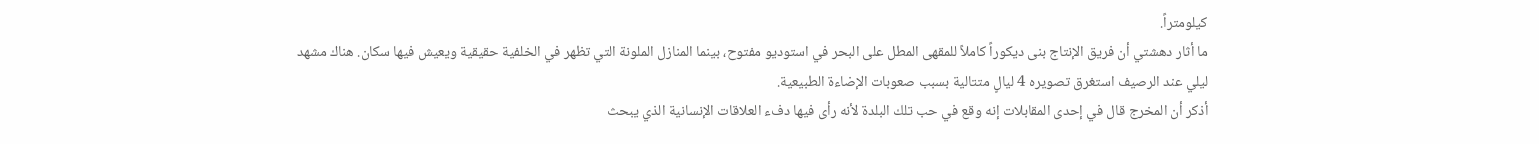كيلومتراً.
ما أثار دهشتي أن فريق الإنتاج بنى ديكوراً كاملاً للمقهى المطل على البحر في استوديو مفتوح، بينما المنازل الملونة التي تظهر في الخلفية حقيقية ويعيش فيها سكان. هناك مشهد ليلي عند الرصيف استغرق تصويره 4 ليالٍ متتالية بسبب صعوبات الإضاءة الطبيعية.
أذكر أن المخرج قال في إحدى المقابلات إنه وقع في حب تلك البلدة لأنه رأى فيها دفء العلاقات الإنسانية الذي يبحث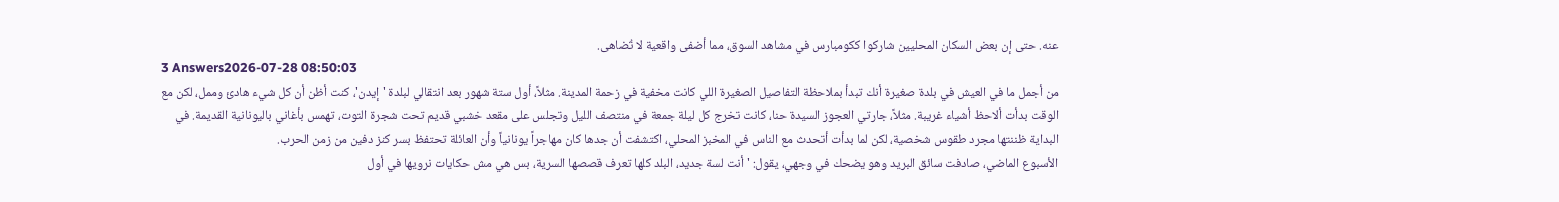عنه. حتى إن بعض السكان المحليين شاركوا ككومبارس في مشاهد السوق، مما أضفى واقعية لا تُضاهى.
3 Answers2026-07-28 08:50:03
من أجمل ما في العيش في بلدة صغيرة أنك تبدأ بملاحظة التفاصيل الصغيرة اللي كانت مخفية في زحمة المدينة. مثلاً، أول ستة شهور بعد انتقالي لبلدة 'إيدن'، كنت أظن أن كل شيء هادئ وممل، لكن مع الوقت بدأت ألاحظ أشياء غريبة. مثلاً، جارتي العجوز السيدة حنا، كانت تخرج كل ليلة جمعة في منتصف الليل وتجلس على مقعد خشبي قديم تحت شجرة التوت، تهمس بأغاني باليونانية القديمة. في البداية ظننتها مجرد طقوس شخصية، لكن لما بدأت أتحدث مع الناس في المخبز المحلي، اكتشفت أن جدها كان مهاجراً يونانياً وأن العائلة تحتفظ بسر كنز دفين من زمن الحرب.
الأسبوع الماضي، صادفت سائق البريد وهو يضحك في وجهي، يقول: 'أنت لسة جديد، البلد كلها تعرف قصصها السرية، بس هي مش حكايات نرويها في أول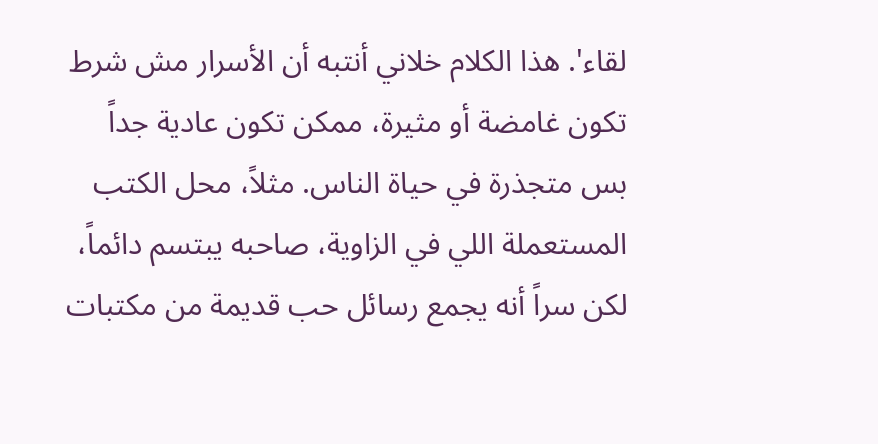لقاء'. هذا الكلام خلاني أنتبه أن الأسرار مش شرط تكون غامضة أو مثيرة، ممكن تكون عادية جداً بس متجذرة في حياة الناس. مثلاً، محل الكتب المستعملة اللي في الزاوية، صاحبه يبتسم دائماً، لكن سراً أنه يجمع رسائل حب قديمة من مكتبات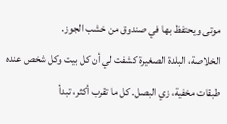موتى ويحتفظ بها في صندوق من خشب الجوز.
الخلاصة، البلدة الصغيرة كشفت لي أن كل بيت وكل شخص عنده طبقات مخفية، زي البصل. كل ما تقرب أكثر، تبدأ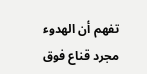تفهم أن الهدوء مجرد قناع فوق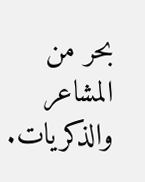بحر من المشاعر والذكريات.